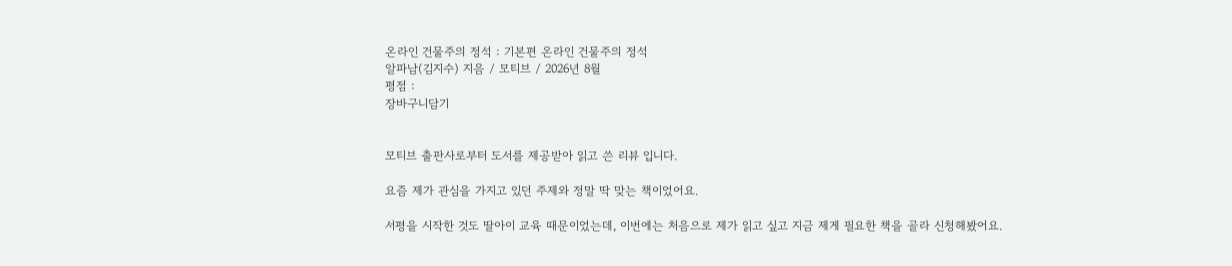온라인 건물주의 정석 : 기본편 온라인 건물주의 정석
알파남(김지수) 지음 / 모티브 / 2026년 8월
평점 :
장바구니담기


모티브 출판사로부터 도서를 제공받아 읽고 쓴 리뷰 입니다.

요즘 제가 관심을 가지고 있던 주제와 정말 딱 맞는 책이었어요.

서평을 시작한 것도 딸아이 교육 때문이었는데, 이번에는 처음으로 제가 읽고 싶고 지금 제게 필요한 책을 골라 신청해봤어요.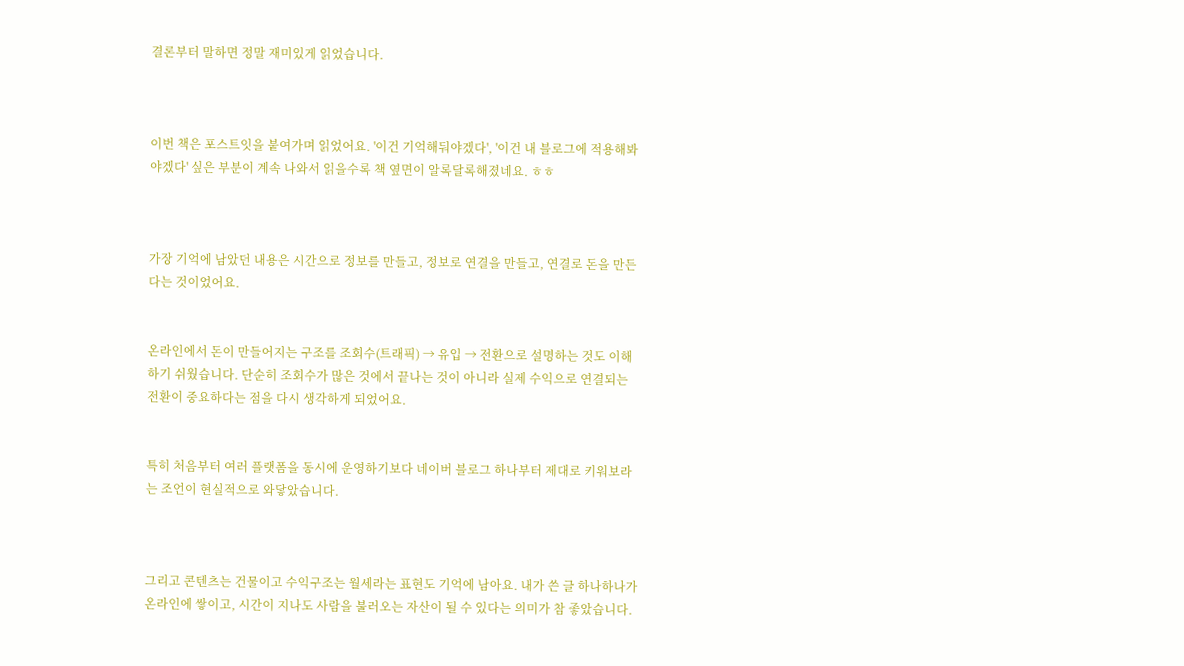결론부터 말하면 정말 재미있게 읽었습니다.



이번 책은 포스트잇을 붙여가며 읽었어요. '이건 기억해둬야겠다', '이건 내 블로그에 적용해봐야겠다' 싶은 부분이 계속 나와서 읽을수록 책 옆면이 알록달록해졌네요. ㅎㅎ



가장 기억에 남았던 내용은 시간으로 정보를 만들고, 정보로 연결을 만들고, 연결로 돈을 만든다는 것이었어요.


온라인에서 돈이 만들어지는 구조를 조회수(트래픽) → 유입 → 전환으로 설명하는 것도 이해하기 쉬웠습니다. 단순히 조회수가 많은 것에서 끝나는 것이 아니라 실제 수익으로 연결되는 전환이 중요하다는 점을 다시 생각하게 되었어요.


특히 처음부터 여러 플랫폼을 동시에 운영하기보다 네이버 블로그 하나부터 제대로 키워보라는 조언이 현실적으로 와닿았습니다.



그리고 콘텐츠는 건물이고 수익구조는 월세라는 표현도 기억에 남아요. 내가 쓴 글 하나하나가 온라인에 쌓이고, 시간이 지나도 사람을 불러오는 자산이 될 수 있다는 의미가 참 좋았습니다.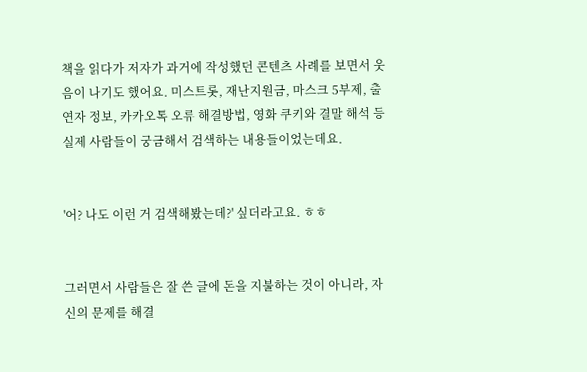책을 읽다가 저자가 과거에 작성했던 콘텐츠 사례를 보면서 웃음이 나기도 했어요. 미스트롯, 재난지원금, 마스크 5부제, 출연자 정보, 카카오톡 오류 해결방법, 영화 쿠키와 결말 해석 등 실제 사람들이 궁금해서 검색하는 내용들이었는데요.


'어? 나도 이런 거 검색해봤는데?' 싶더라고요. ㅎㅎ


그러면서 사람들은 잘 쓴 글에 돈을 지불하는 것이 아니라, 자신의 문제를 해결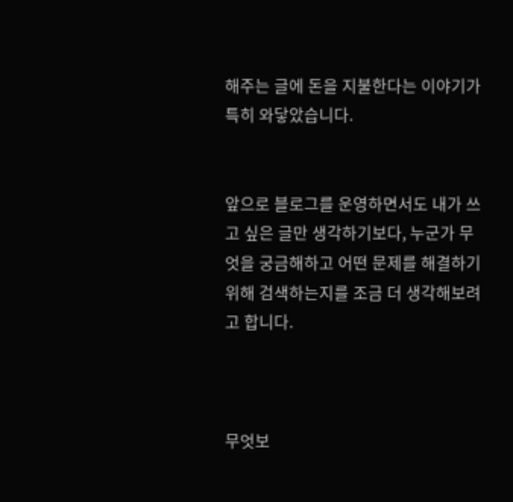해주는 글에 돈을 지불한다는 이야기가 특히 와닿았습니다.


앞으로 블로그를 운영하면서도 내가 쓰고 싶은 글만 생각하기보다, 누군가 무엇을 궁금해하고 어떤 문제를 해결하기 위해 검색하는지를 조금 더 생각해보려고 합니다.



무엇보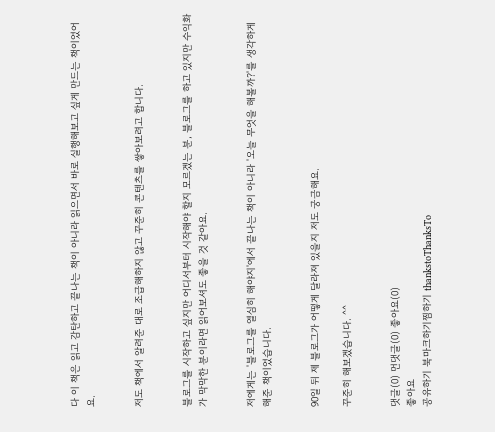다 이 책은 읽고 감탄하고 끝나는 책이 아니라 읽으면서 바로 실행해보고 싶게 만드는 책이었어요.


저도 책에서 알려준 대로 조급해하지 않고 꾸준히 콘텐츠를 쌓아보려고 합니다.


블로그를 시작하고 싶지만 어디서부터 시작해야 할지 모르겠는 분, 블로그를 하고 있지만 수익화가 막막한 분이라면 읽어보셔도 좋을 것 같아요.


저에게는 '블로그를 열심히 해야지'에서 끝나는 책이 아니라 '오늘 무엇을 해볼까?'를 생각하게 해준 책이었습니다.


90일 뒤 제 블로그가 어떻게 달라져 있을지 저도 궁금해요.

꾸준히 해보겠습니다. ^^


댓글(0) 먼댓글(0) 좋아요(0)
좋아요
공유하기 북마크하기찜하기 thankstoThanksTo